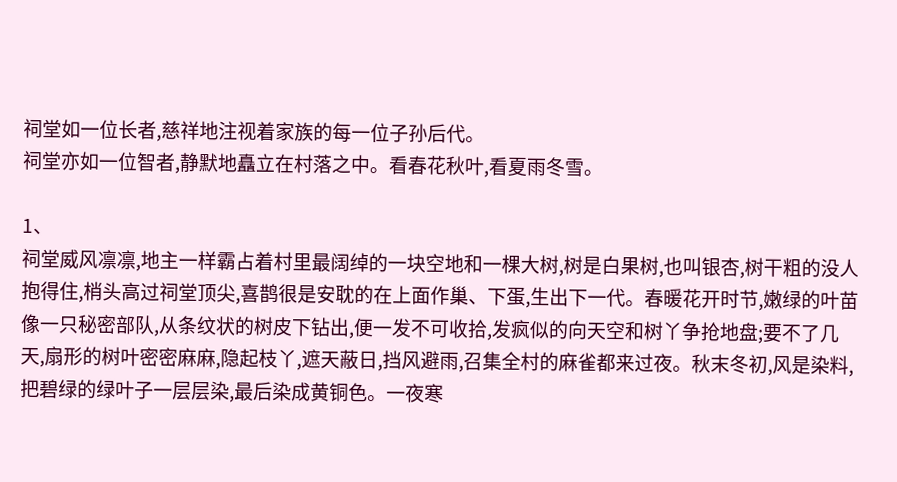祠堂如一位长者,慈祥地注视着家族的每一位子孙后代。
祠堂亦如一位智者,静默地矗立在村落之中。看春花秋叶,看夏雨冬雪。

1、
祠堂威风凛凛,地主一样霸占着村里最阔绰的一块空地和一棵大树,树是白果树,也叫银杏,树干粗的没人抱得住,梢头高过祠堂顶尖,喜鹊很是安耽的在上面作巢、下蛋,生出下一代。春暖花开时节,嫩绿的叶苗像一只秘密部队,从条纹状的树皮下钻出,便一发不可收拾,发疯似的向天空和树丫争抢地盘;要不了几天,扇形的树叶密密麻麻,隐起枝丫,遮天蔽日,挡风避雨,召集全村的麻雀都来过夜。秋末冬初,风是染料,把碧绿的绿叶子一层层染,最后染成黄铜色。一夜寒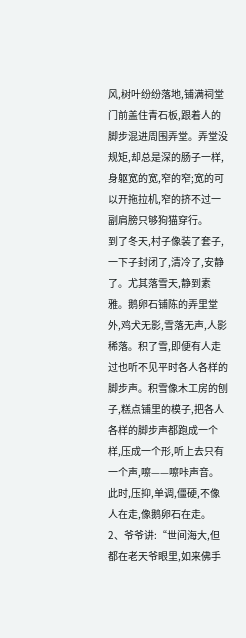风,树叶纷纷落地,铺满祠堂门前盖住青石板,跟着人的脚步混进周围弄堂。弄堂没规矩,却总是深的肠子一样,身躯宽的宽,窄的窄;宽的可以开拖拉机,窄的挤不过一副肩膀只够狗猫穿行。
到了冬天,村子像装了套子,一下子封闭了,清冷了,安静了。尤其落雪天,静到素雅。鹅卵石铺陈的弄里堂外,鸡犬无影,雪落无声,人影稀落。积了雪,即便有人走过也听不见平时各人各样的脚步声。积雪像木工房的刨子,糕点铺里的模子,把各人各样的脚步声都跑成一个样,压成一个形,听上去只有一个声,嚓——嚓咔声音。此时,压抑,单调,僵硬,不像人在走,像鹅卵石在走。
2、爷爷讲:“世间海大,但都在老天爷眼里,如来佛手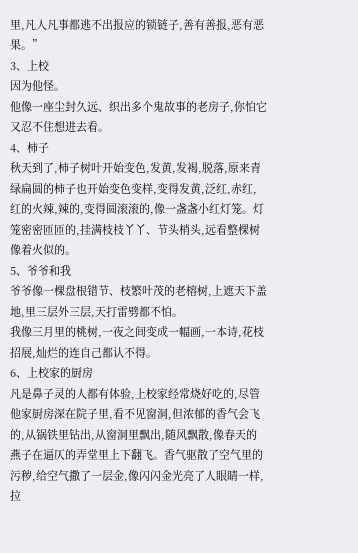里,凡人凡事都逃不出报应的锁链子,善有善报,恶有恶果。”
3、上校
因为他怪。
他像一座尘封久远、织出多个鬼故事的老房子,你怕它又忍不住想进去看。
4、柿子
秋天到了,柿子树叶开始变色,发黄,发褐,脱落,原来青绿扁圆的柿子也开始变色变样,变得发黄,泛红,赤红,红的火辣,辣的,变得圆滚滚的,像一盏盏小红灯笼。灯笼密密匝匝的,挂满枝枝丫丫、节头梢头,远看整棵树像着火似的。
5、爷爷和我
爷爷像一棵盘根错节、枝繁叶茂的老榕树,上遮天下盖地,里三层外三层,天打雷劈都不怕。
我像三月里的桃树,一夜之间变成一幅画,一本诗,花枝招展,灿烂的连自己都认不得。
6、上校家的厨房
凡是鼻子灵的人都有体验,上校家经常烧好吃的,尽管他家厨房深在院子里,看不见窗洞,但浓郁的香气会飞的,从锅铁里钻出,从窗洞里飘出,随风飘散,像春天的燕子在逼仄的弄堂里上下翻飞。香气驱散了空气里的污秽,给空气撒了一层金,像闪闪金光亮了人眼睛一样,拉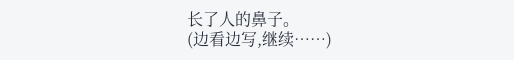长了人的鼻子。
(边看边写,继续……)